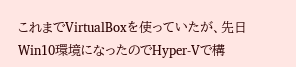これまでVirtualBoxを使っていたが、先日Win10環境になったのでHyper-Vで構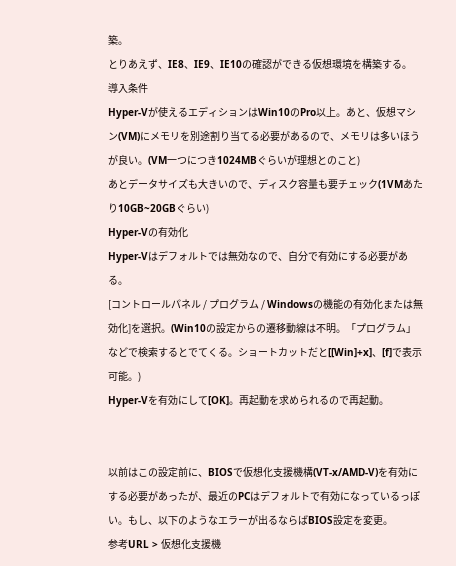築。
とりあえず、IE8、IE9、IE10の確認ができる仮想環境を構築する。
導入条件
Hyper-Vが使えるエディションはWin10のPro以上。あと、仮想マシン(VM)にメモリを別途割り当てる必要があるので、メモリは多いほうが良い。(VM一つにつき1024MBぐらいが理想とのこと)
あとデータサイズも大きいので、ディスク容量も要チェック(1VMあたり10GB~20GBぐらい)
Hyper-Vの有効化
Hyper-Vはデフォルトでは無効なので、自分で有効にする必要がある。
[コントロールパネル / プログラム / Windowsの機能の有効化または無効化]を選択。(Win10の設定からの遷移動線は不明。「プログラム」などで検索するとでてくる。ショートカットだと[[Win]+x]、[f]で表示可能。)
Hyper-Vを有効にして[OK]。再起動を求められるので再起動。


以前はこの設定前に、BIOSで仮想化支援機構(VT-x/AMD-V)を有効にする必要があったが、最近のPCはデフォルトで有効になっているっぽい。もし、以下のようなエラーが出るならばBIOS設定を変更。
参考URL > 仮想化支援機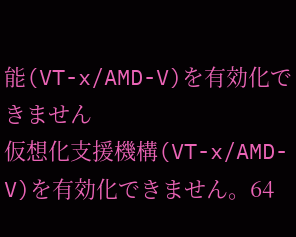能(VT-x/AMD-V)を有効化できません
仮想化支援機構(VT-x/AMD-V)を有効化できません。64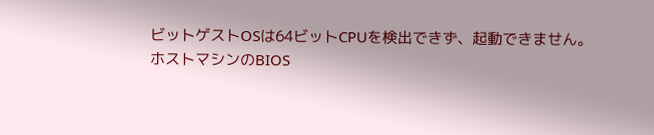ビットゲストOSは64ビットCPUを検出できず、起動できません。
ホストマシンのBIOS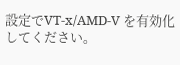設定でVT-x/AMD-V を有効化してください。